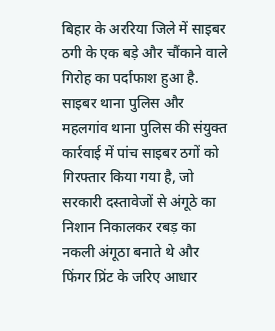बिहार के अररिया जिले में साइबर ठगी के एक बड़े और चौंकाने वाले गिरोह का पर्दाफाश हुआ है. साइबर थाना पुलिस और महलगांव थाना पुलिस की संयुक्त कार्रवाई में पांच साइबर ठगों को गिरफ्तार किया गया है, जो सरकारी दस्तावेजों से अंगूठे का निशान निकालकर रबड़ का नकली अंगूठा बनाते थे और फिंगर प्रिंट के जरिए आधार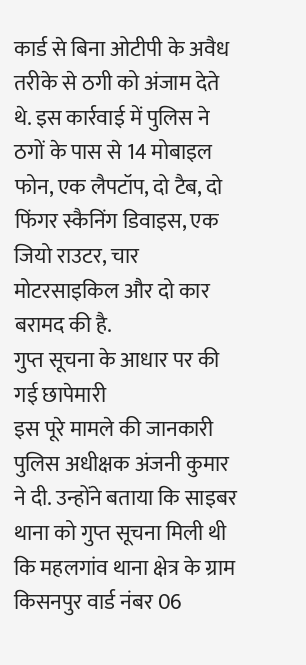कार्ड से बिना ओटीपी के अवैध तरीके से ठगी को अंजाम देते थे. इस कार्रवाई में पुलिस ने ठगों के पास से 14 मोबाइल फोन, एक लैपटॉप, दो टैब, दो फिंगर स्कैनिंग डिवाइस, एक जियो राउटर, चार मोटरसाइकिल और दो कार बरामद की है.
गुप्त सूचना के आधार पर की गई छापेमारी
इस पूरे मामले की जानकारी पुलिस अधीक्षक अंजनी कुमार ने दी. उन्होंने बताया कि साइबर थाना को गुप्त सूचना मिली थी कि महलगांव थाना क्षेत्र के ग्राम किसनपुर वार्ड नंबर 06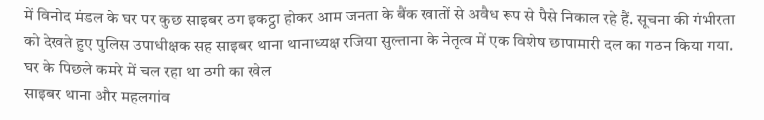में विनोद मंडल के घर पर कुछ साइबर ठग इकट्ठा होकर आम जनता के बैंक खातों से अवैध रूप से पैसे निकाल रहे हैं. सूचना की गंभीरता को देखते हुए पुलिस उपाधीक्षक सह साइबर थाना थानाध्यक्ष रजिया सुल्ताना के नेतृत्व में एक विशेष छापामारी दल का गठन किया गया.
घर के पिछले कमरे में चल रहा था ठगी का खेल
साइबर थाना और महलगांव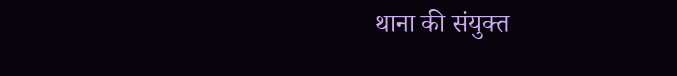थाना की संयुक्त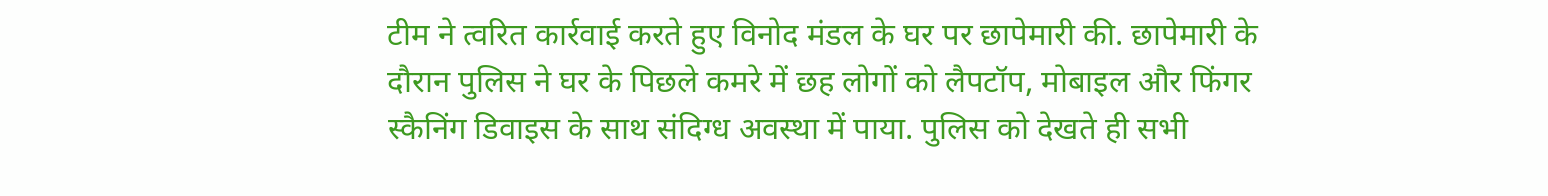टीम ने त्वरित कार्रवाई करते हुए विनोद मंडल के घर पर छापेमारी की. छापेमारी के दौरान पुलिस ने घर के पिछले कमरे में छह लोगों को लैपटॉप, मोबाइल और फिंगर स्कैनिंग डिवाइस के साथ संदिग्ध अवस्था में पाया. पुलिस को देखते ही सभी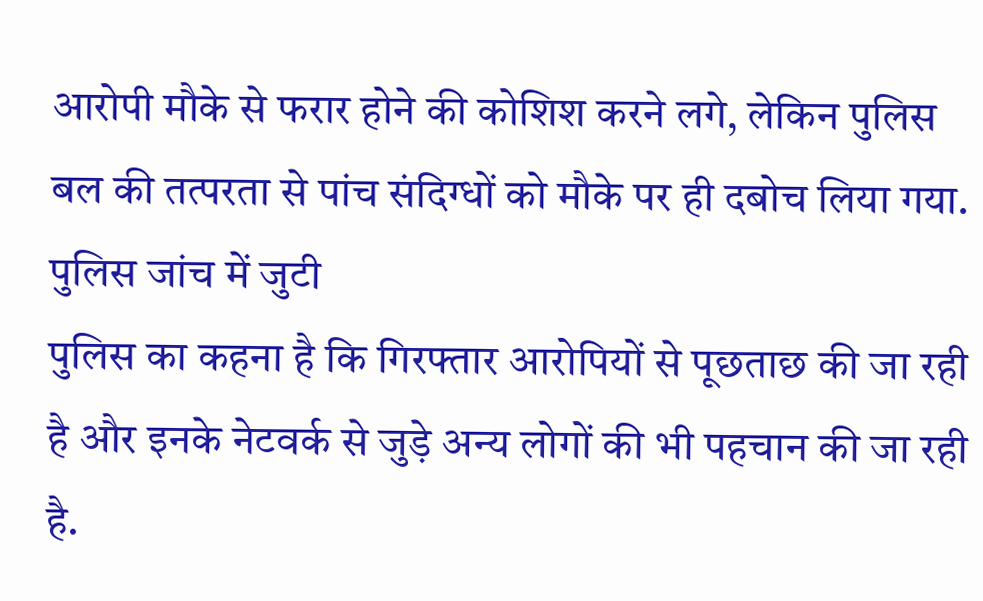आरोपी मौके से फरार होने की कोशिश करने लगे, लेकिन पुलिस बल की तत्परता से पांच संदिग्धों को मौके पर ही दबोच लिया गया.
पुलिस जांच में जुटी
पुलिस का कहना है कि गिरफ्तार आरोपियों से पूछताछ की जा रही है और इनके नेटवर्क से जुड़े अन्य लोगों की भी पहचान की जा रही है.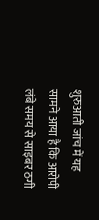शुरुआती जांच में यह सामने आया है कि आरोपी लंबे समय से साइबर ठगी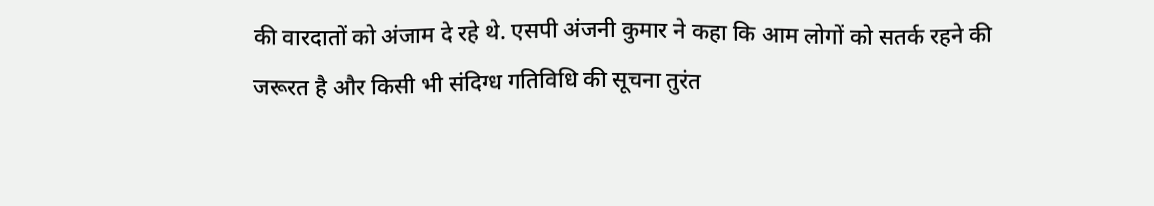की वारदातों को अंजाम दे रहे थे. एसपी अंजनी कुमार ने कहा कि आम लोगों को सतर्क रहने की जरूरत है और किसी भी संदिग्ध गतिविधि की सूचना तुरंत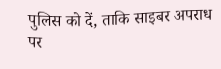पुलिस को दें, ताकि साइबर अपराध पर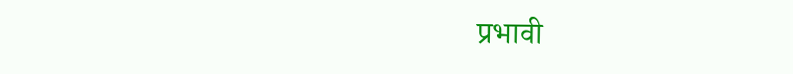प्रभावी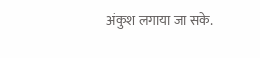अंकुश लगाया जा सके.